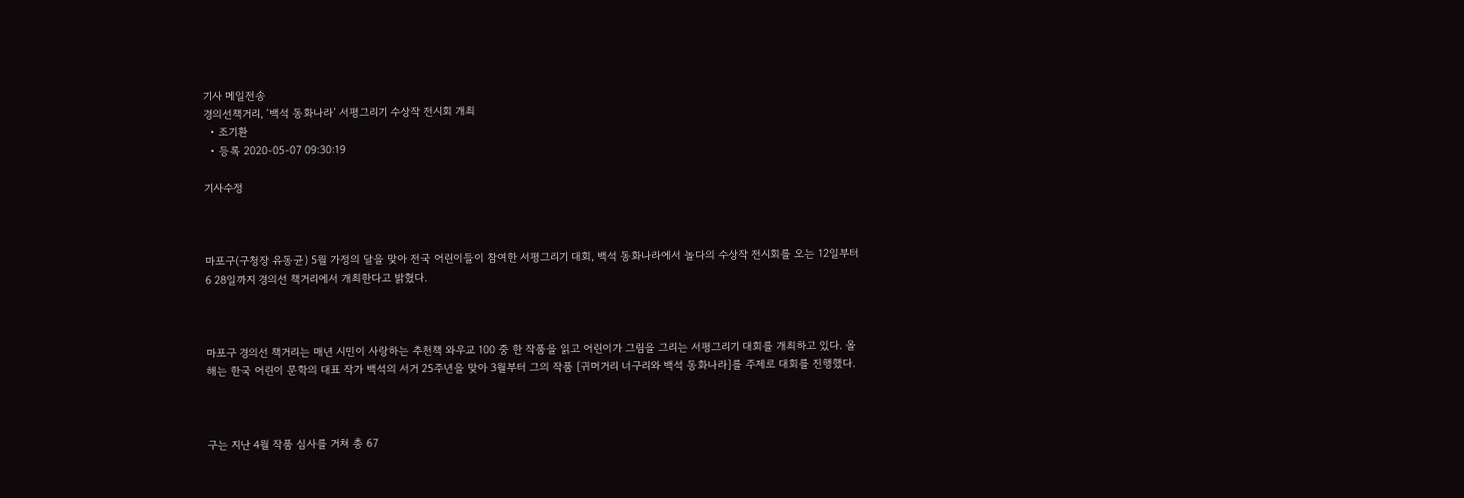기사 메일전송
경의선책거리, ‘백석 동화나라’ 서평그리기 수상작 전시회 개최
  • 조기환
  • 등록 2020-05-07 09:30:19

기사수정



마포구(구청장 유동균) 5월 가정의 달을 맞아 전국 어린이들이 참여한 서평그리기 대회, 백석 동화나라에서 놀다의 수상작 전시회를 오는 12일부터 6 28일까지 경의선 책거리에서 개최한다고 밝혔다.



마포구 경의선 책거리는 매년 시민이 사랑하는 추천책 와우교 100 중 한 작품을 읽고 어린이가 그림을 그리는 서평그리기 대회를 개최하고 있다. 올해는 한국 어린이 문학의 대표 작가 백석의 서거 25주년을 맞아 3월부터 그의 작품 [귀머거리 너구리와 백석 동화나라]를 주제로 대회를 진행했다.



구는 지난 4월 작품 심사를 거쳐 총 67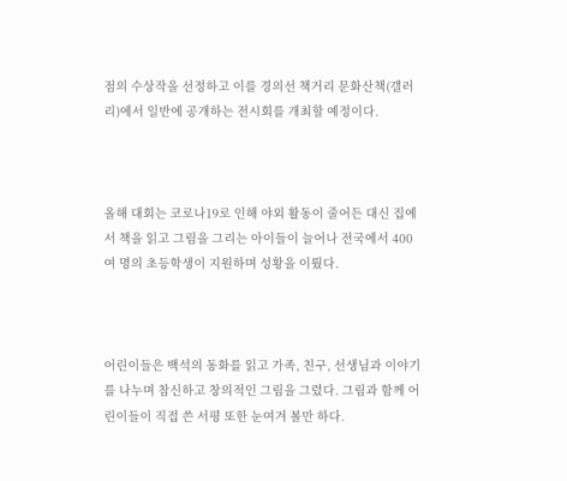점의 수상작을 선정하고 이를 경의선 책거리 문화산책(갤러리)에서 일반에 공개하는 전시회를 개최할 예정이다.



올해 대회는 코로나19로 인해 야외 활동이 줄어든 대신 집에서 책을 읽고 그림을 그리는 아이들이 늘어나 전국에서 400여 명의 초등학생이 지원하며 성황을 이뤘다.



어린이들은 백석의 동화를 읽고 가족, 친구, 선생님과 이야기를 나누며 참신하고 창의적인 그림을 그렸다. 그림과 함께 어린이들이 직접 쓴 서평 또한 눈여겨 볼만 하다.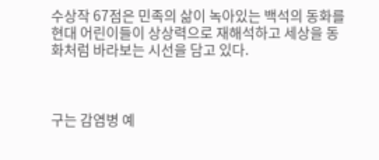수상작 67점은 민족의 삶이 녹아있는 백석의 동화를 현대 어린이들이 상상력으로 재해석하고 세상을 동화처럼 바라보는 시선을 담고 있다.



구는 감염병 예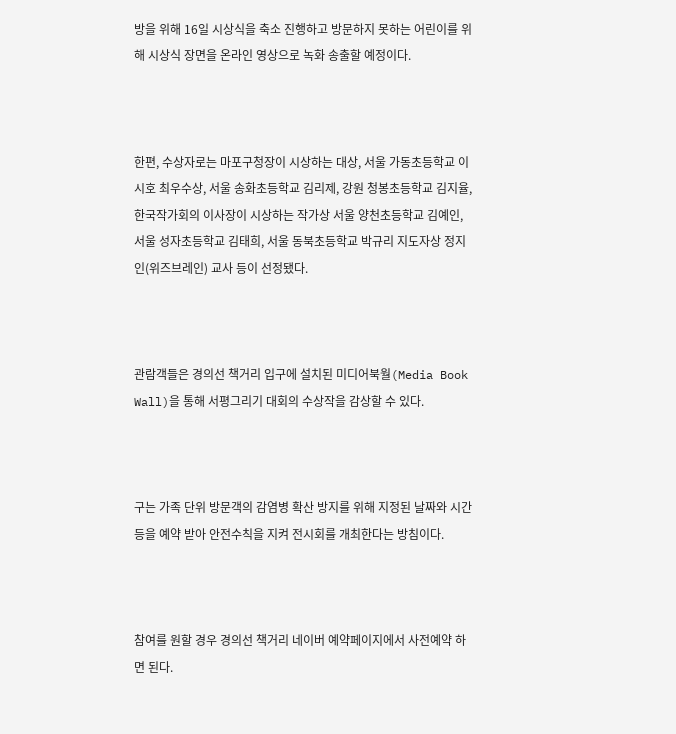방을 위해 16일 시상식을 축소 진행하고 방문하지 못하는 어린이를 위해 시상식 장면을 온라인 영상으로 녹화 송출할 예정이다.



한편, 수상자로는 마포구청장이 시상하는 대상, 서울 가동초등학교 이시호 최우수상, 서울 송화초등학교 김리제, 강원 청봉초등학교 김지율, 한국작가회의 이사장이 시상하는 작가상 서울 양천초등학교 김예인, 서울 성자초등학교 김태희, 서울 동북초등학교 박규리 지도자상 정지인(위즈브레인) 교사 등이 선정됐다.



관람객들은 경의선 책거리 입구에 설치된 미디어북월(Media Book Wall)을 통해 서평그리기 대회의 수상작을 감상할 수 있다.



구는 가족 단위 방문객의 감염병 확산 방지를 위해 지정된 날짜와 시간 등을 예약 받아 안전수칙을 지켜 전시회를 개최한다는 방침이다.



참여를 원할 경우 경의선 책거리 네이버 예약페이지에서 사전예약 하면 된다.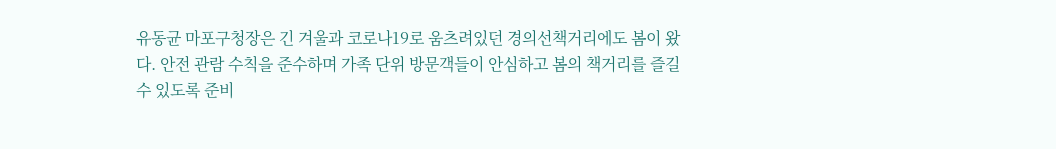유동균 마포구청장은 긴 겨울과 코로나19로 움츠려있던 경의선책거리에도 봄이 왔다. 안전 관람 수칙을 준수하며 가족 단위 방문객들이 안심하고 봄의 책거리를 즐길 수 있도록 준비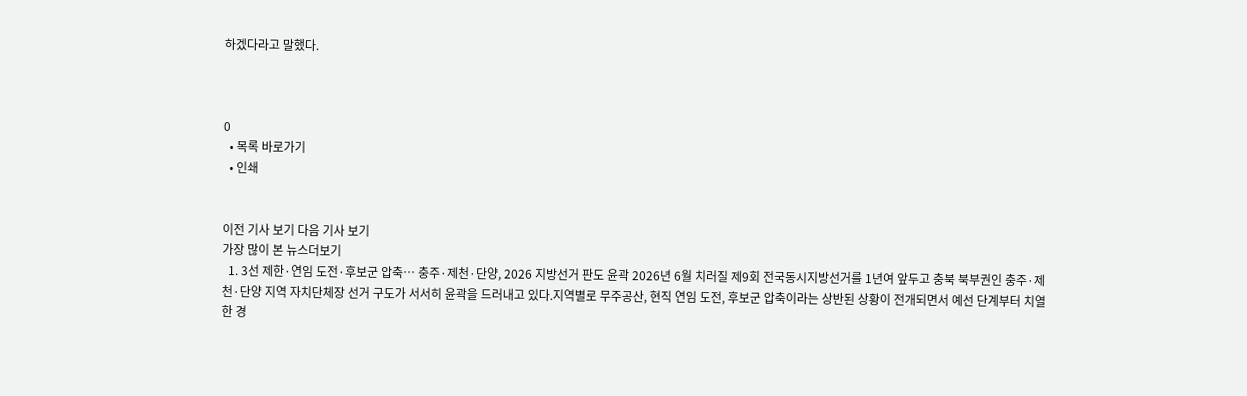하겠다라고 말했다.



0
  • 목록 바로가기
  • 인쇄


이전 기사 보기 다음 기사 보기
가장 많이 본 뉴스더보기
  1. 3선 제한·연임 도전·후보군 압축… 충주·제천·단양, 2026 지방선거 판도 윤곽 2026년 6월 치러질 제9회 전국동시지방선거를 1년여 앞두고 충북 북부권인 충주·제천·단양 지역 자치단체장 선거 구도가 서서히 윤곽을 드러내고 있다.지역별로 무주공산, 현직 연임 도전, 후보군 압축이라는 상반된 상황이 전개되면서 예선 단계부터 치열한 경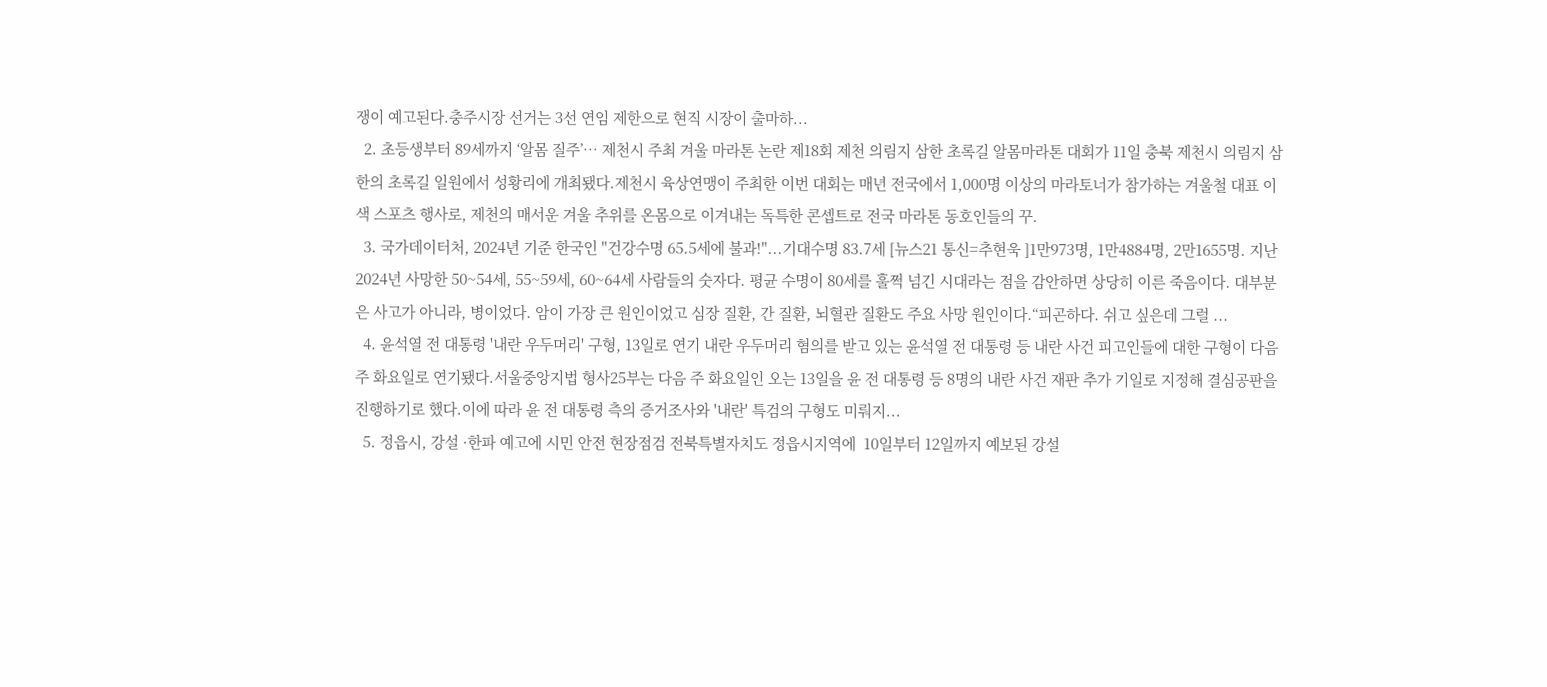쟁이 예고된다.충주시장 선거는 3선 연임 제한으로 현직 시장이 출마하...
  2. 초등생부터 89세까지 ‘알몸 질주’… 제천시 주최 겨울 마라톤 논란 제18회 제천 의림지 삼한 초록길 알몸마라톤 대회가 11일 충북 제천시 의림지 삼한의 초록길 일원에서 성황리에 개최됐다.제천시 육상연맹이 주최한 이번 대회는 매년 전국에서 1,000명 이상의 마라토너가 참가하는 겨울철 대표 이색 스포츠 행사로, 제천의 매서운 겨울 추위를 온몸으로 이겨내는 독특한 콘셉트로 전국 마라톤 동호인들의 꾸.
  3. 국가데이터처, 2024년 기준 한국인 "건강수명 65.5세에 불과!"...기대수명 83.7세 [뉴스21 통신=추현욱 ]1만973명, 1만4884명, 2만1655명. 지난 2024년 사망한 50~54세, 55~59세, 60~64세 사람들의 숫자다. 평균 수명이 80세를 훌쩍 넘긴 시대라는 점을 감안하면 상당히 이른 죽음이다. 대부분은 사고가 아니라, 병이었다. 암이 가장 큰 원인이었고 심장 질환, 간 질환, 뇌혈관 질환도 주요 사망 원인이다.“피곤하다. 쉬고 싶은데 그럴 ...
  4. 윤석열 전 대통령 '내란 우두머리' 구형, 13일로 연기 내란 우두머리 혐의를 받고 있는 윤석열 전 대통령 등 내란 사건 피고인들에 대한 구형이 다음 주 화요일로 연기됐다.서울중앙지법 형사25부는 다음 주 화요일인 오는 13일을 윤 전 대통령 등 8명의 내란 사건 재판 추가 기일로 지정해 결심공판을 진행하기로 했다.이에 따라 윤 전 대통령 측의 증거조사와 '내란' 특검의 구형도 미뤄지...
  5. 정읍시, 강설 ·한파 예고에 시민 안전 현장점검 전북특별자치도 정읍시지역에  10일부터 12일까지 예보된 강설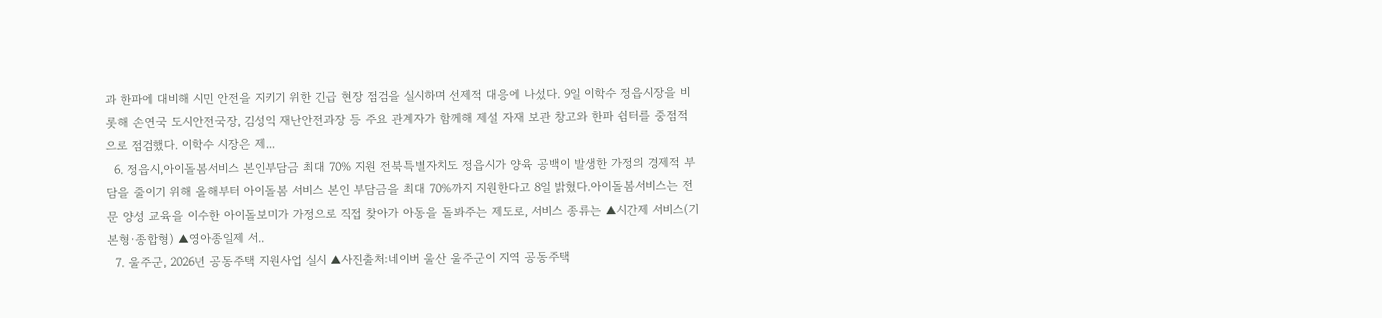과 한파에 대비해 시민 안전을 지키기 위한 긴급 현장 점검을 실시하며 선제적 대응에 나섰다. 9일 이학수 정읍시장을 비롯해 손연국 도시안전국장, 김성익 재난안전과장 등 주요 관계자가 함께해 제설 자재 보관 창고와 한파 쉼터를 중점적으로 점검했다. 이학수 시장은 제...
  6. 정읍시,아이돌봄서비스 본인부담금 최대 70% 지원 전북특별자치도 정읍시가 양육 공백이 발생한 가정의 경제적 부담을 줄이기 위해 올해부터 아이돌봄 서비스 본인 부담금을 최대 70%까지 지원한다고 8일 밝혔다.아이돌봄서비스는 전문 양성 교육을 이수한 아이돌보미가 가정으로 직접 찾아가 아동을 돌봐주는 제도로, 서비스 종류는 ▲시간제 서비스(기본형·종합형) ▲영아종일제 서..
  7. 울주군, 2026년 공동주택 지원사업 실시 ▲사진출처:네이버 울산 울주군이 지역 공동주택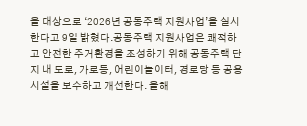을 대상으로 ‘2026년 공동주택 지원사업’을 실시한다고 9일 밝혔다.공동주택 지원사업은 쾌적하고 안전한 주거환경을 조성하기 위해 공동주택 단지 내 도로, 가로등, 어린이놀이터, 경로당 등 공용시설을 보수하고 개선한다. 올해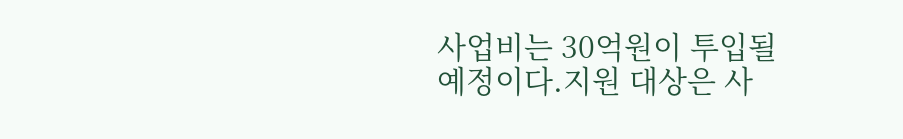사업비는 30억원이 투입될 예정이다.지원 대상은 사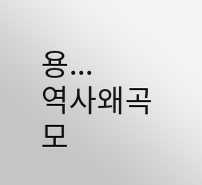용...
역사왜곡
모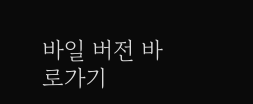바일 버전 바로가기